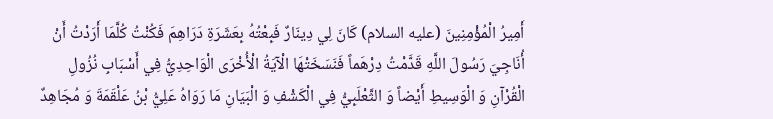أَمِيرُ الْمُؤْمِنِينَ (عليه السلام) كَانَ لِي دِينَارٌ فَبِعْتُهُ بِعَشَرَةِ دَرَاهِمَ فَكُنْتُ كُلَّمَا أَرَدْتُ أَنْ أُنَاجِيَ رَسُولَ اللَّهِ قَدَّمْتُ دِرْهَماً فَنَسَخَتْهَا الْآيَةُ الْأُخْرَى الْوَاحِدِيُّ فِي أَسْبَابِ نُزُولِ الْقُرْآنِ وَ الْوَسِيطِ أَيْضاً وَ الثَّعْلَبِيُّ فِي الْكَشْفِ وَ الْبَيَانِ مَا رَوَاهُ عَلِيُّ بْنُ عَلْقَمَةَ وَ مُجَاهِدٌ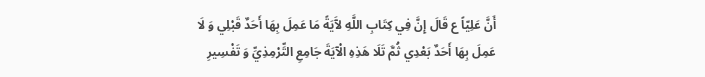أَنَّ عَلِيّاً ع قَالَ إِنَّ فِي كِتَابِ اللَّهِ لآَيَةً مَا عَمِلَ بِهَا أَحَدٌ قَبْلِي وَ لَا عَمِلَ بِهَا أَحَدٌ بَعْدِي ثُمَّ تَلَا هَذِهِ الْآيَةَ جَامِعِ التِّرْمِذِيِّ وَ تَفْسِيرِ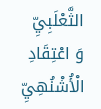الثَّعْلَبِيِّ وَ اعْتِقَادِ الْأُشْنُهِيِّ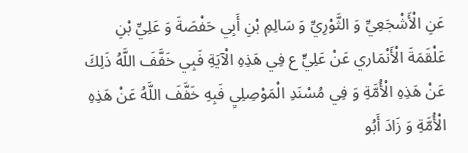عَنِ الْأَشْجَعِيِّ وَ الثَّوْرِيِّ وَ سَالِمِ بْنِ أَبِي حَفْصَةَ وَ عَلِيِّ بْنِ عَلْقَمَةَ الْأَنْمَاري عَنْ عَلِيٍّ ع فِي هَذِهِ الْآيَةِ فَبِي خَفَّفَ اللَّهُ ذَلِكَ عَنْ هَذِهِ الْأُمَّةِ وَ فِي مُسْنَدِ الْمَوْصِلِيِ فَبِهِ خَفَّفَ اللَّهُ عَنْ هَذِهِ الْأُمَّةِ وَ زَادَ أَبُو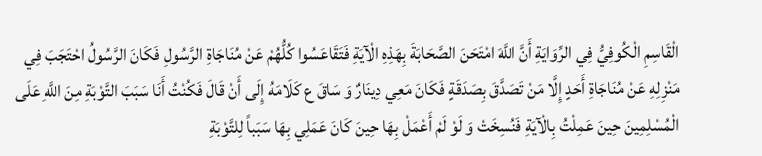الْقَاسِمِ الْكُوفِيُّ فِي الرِّوَايَةِ أَنَّ اللَّهَ امْتَحَنَ الصَّحَابَةَ بِهَذِهِ الْآيَةِ فَتَقَاعَسُوا كُلُّهُمْ عَنْ مُنَاجَاةِ الرَّسُولِ فَكَانَ الرَّسُولُ احْتَجَبَ فِي مَنْزِلِهِ عَنْ مُنَاجَاةِ أَحَدٍ إِلَّا مَنْ تَصَدَّقَ بِصَدَقَةٍ فَكَانَ مَعِي دِينَارٌ وَ سَاقَ ع كَلَامَهُ إِلَى أَنْ قَالَ فَكُنْتُ أَنَا سَبَبَ التَّوْبَةِ مِنَ اللَّهِ عَلَى الْمُسْلِمِينَ حِينَ عَمِلْتُ بِالْآيَةِ فَنُسِخَتْ وَ لَوْ لَمْ أَعْمَلْ بِهَا حِينَ كَانَ عَمَلِي بِهَا سَبَباً لِلتَّوْبَةِ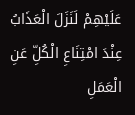عَلَيْهِمْ لَنَزَلَ الْعَذَابُ عِنْدَ امْتِنَاعِ الْكُلِّ عَنِ الْعَمَلِ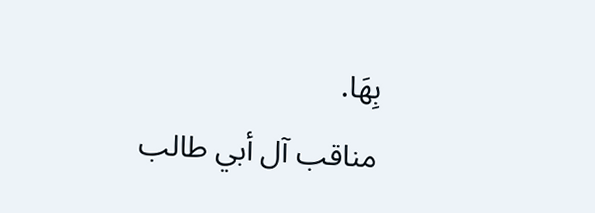بِهَا.
مناقب آل أبي طالب